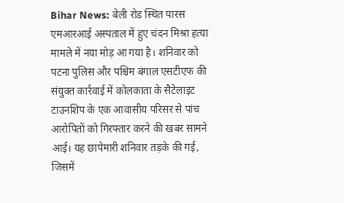Bihar News: बेली रोड स्थित पारस एमआरआई अस्पताल में हुए चंदन मिश्रा हत्या मामले में नया मोड़ आ गया है। शनिवार को पटना पुलिस और पश्चिम बंगाल एसटीएफ की संयुक्त कार्रवाई में कोलकाता के सैटेलाइट टाउनशिप के एक आवासीय परिसर से पांच आरोपितों को गिरफ्तार करने की खबर सामने आई। यह छापेमारी शनिवार तड़के की गई, जिसमें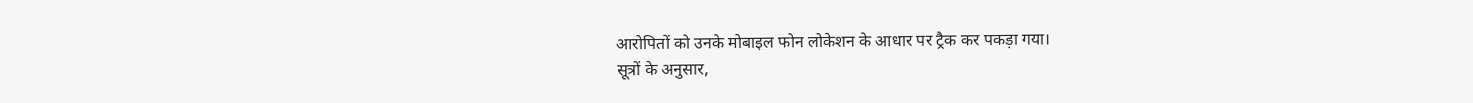आरोपितों को उनके मोबाइल फोन लोकेशन के आधार पर ट्रैक कर पकड़ा गया।
सूत्रों के अनुसार,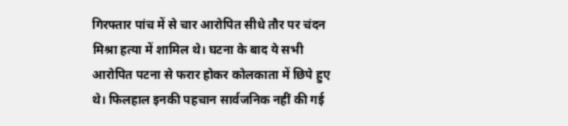गिरफ्तार पांच में से चार आरोपित सीधे तौर पर चंदन मिश्रा हत्या में शामिल थे। घटना के बाद ये सभी आरोपित पटना से फरार होकर कोलकाता में छिपे हुए थे। फिलहाल इनकी पहचान सार्वजनिक नहीं की गई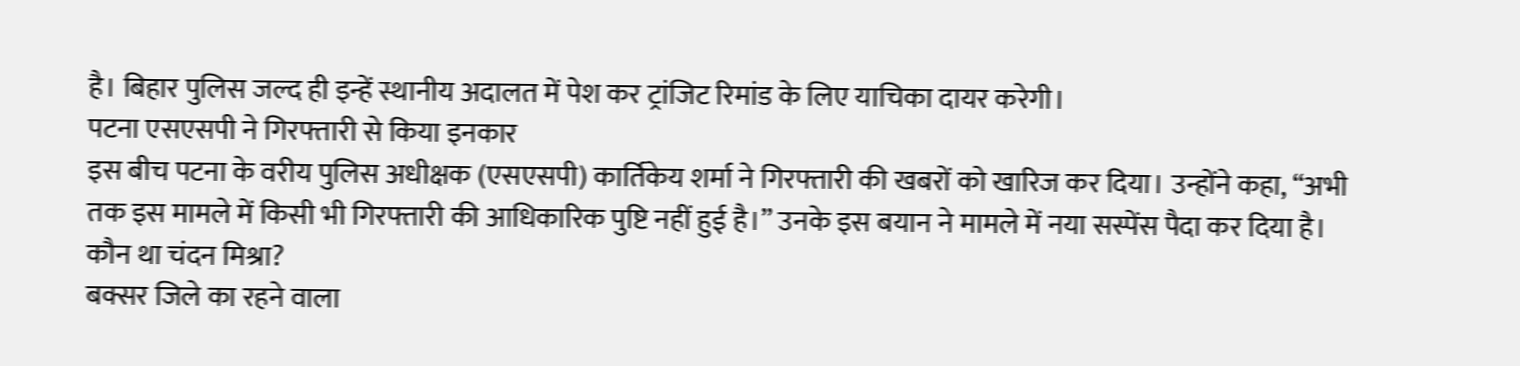है। बिहार पुलिस जल्द ही इन्हें स्थानीय अदालत में पेश कर ट्रांजिट रिमांड के लिए याचिका दायर करेगी।
पटना एसएसपी ने गिरफ्तारी से किया इनकार
इस बीच पटना के वरीय पुलिस अधीक्षक (एसएसपी) कार्तिकेय शर्मा ने गिरफ्तारी की खबरों को खारिज कर दिया। उन्होंने कहा, “अभी तक इस मामले में किसी भी गिरफ्तारी की आधिकारिक पुष्टि नहीं हुई है।” उनके इस बयान ने मामले में नया सस्पेंस पैदा कर दिया है।
कौन था चंदन मिश्रा?
बक्सर जिले का रहने वाला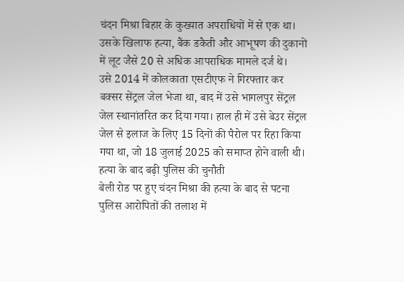चंदन मिश्रा बिहार के कुख्यात अपराधियों में से एक था। उसके खिलाफ हत्या, बैंक डकैती और आभूषण की दुकानों में लूट जैसे 20 से अधिक आपराधिक मामले दर्ज थे।
उसे 2014 में कोलकाता एसटीएफ ने गिरफ्तार कर बक्सर सेंट्रल जेल भेजा था, बाद में उसे भागलपुर सेंट्रल जेल स्थानांतरित कर दिया गया। हाल ही में उसे बेउर सेंट्रल जेल से इलाज के लिए 15 दिनों की पैरोल पर रिहा किया गया था, जो 18 जुलाई 2025 को समाप्त होने वाली थी।
हत्या के बाद बढ़ी पुलिस की चुनौती
बेली रोड पर हुए चंदन मिश्रा की हत्या के बाद से पटना पुलिस आरोपितों की तलाश में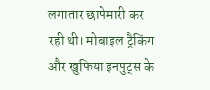लगातार छापेमारी कर रही थी। मोबाइल ट्रैकिंग और खुफिया इनपुट्स के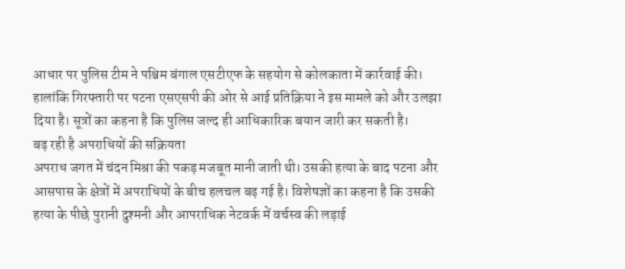आधार पर पुलिस टीम ने पश्चिम बंगाल एसटीएफ के सहयोग से कोलकाता में कार्रवाई की।
हालांकि गिरफ्तारी पर पटना एसएसपी की ओर से आई प्रतिक्रिया ने इस मामले को और उलझा दिया है। सूत्रों का कहना है कि पुलिस जल्द ही आधिकारिक बयान जारी कर सकती है।
बढ़ रही है अपराधियों की सक्रियता
अपराध जगत में चंदन मिश्रा की पकड़ मजबूत मानी जाती थी। उसकी हत्या के बाद पटना और आसपास के क्षेत्रों में अपराधियों के बीच हलचल बढ़ गई है। विशेषज्ञों का कहना है कि उसकी हत्या के पीछे पुरानी दुश्मनी और आपराधिक नेटवर्क में वर्चस्व की लड़ाई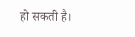हो सकती है।